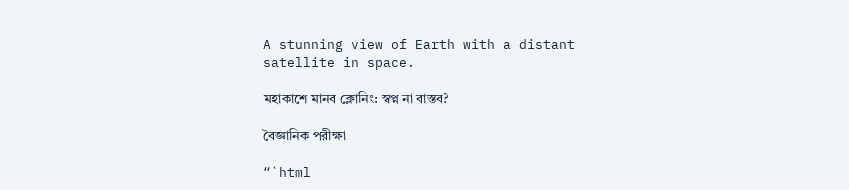A stunning view of Earth with a distant satellite in space.

মহাকাশে মানব ক্লোনিং: স্বপ্ন না বাস্তব?

বৈজ্ঞানিক পরীক্ষা

“`html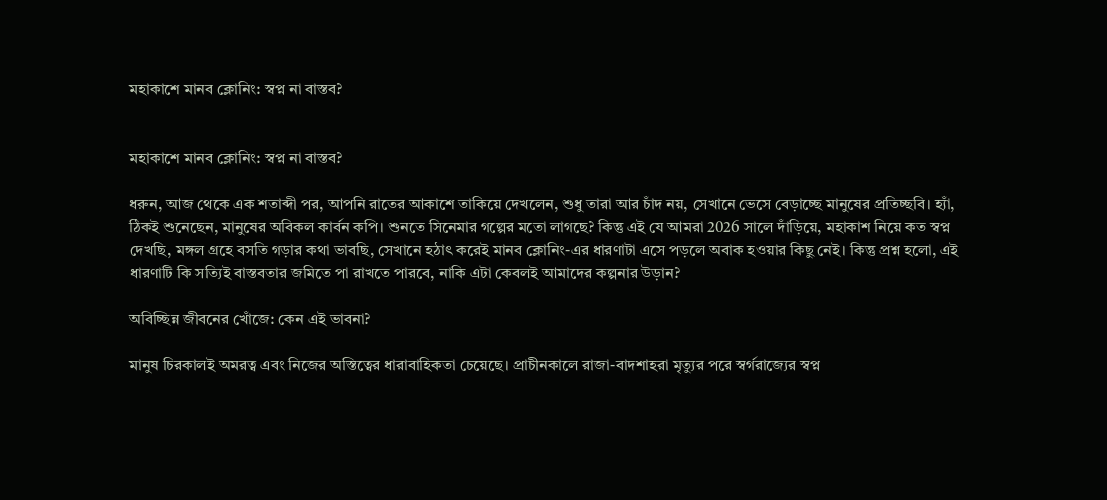মহাকাশে মানব ক্লোনিং: স্বপ্ন না বাস্তব?


মহাকাশে মানব ক্লোনিং: স্বপ্ন না বাস্তব?

ধরুন, আজ থেকে এক শতাব্দী পর, আপনি রাতের আকাশে তাকিয়ে দেখলেন, শুধু তারা আর চাঁদ নয়, সেখানে ভেসে বেড়াচ্ছে মানুষের প্রতিচ্ছবি। হ্যাঁ, ঠিকই শুনেছেন, মানুষের অবিকল কার্বন কপি। শুনতে সিনেমার গল্পের মতো লাগছে? কিন্তু এই যে আমরা 2026 সালে দাঁড়িয়ে, মহাকাশ নিয়ে কত স্বপ্ন দেখছি, মঙ্গল গ্রহে বসতি গড়ার কথা ভাবছি, সেখানে হঠাৎ করেই মানব ক্লোনিং-এর ধারণাটা এসে পড়লে অবাক হওয়ার কিছু নেই। কিন্তু প্রশ্ন হলো, এই ধারণাটি কি সত্যিই বাস্তবতার জমিতে পা রাখতে পারবে, নাকি এটা কেবলই আমাদের কল্পনার উড়ান?

অবিচ্ছিন্ন জীবনের খোঁজে: কেন এই ভাবনা?

মানুষ চিরকালই অমরত্ব এবং নিজের অস্তিত্বের ধারাবাহিকতা চেয়েছে। প্রাচীনকালে রাজা-বাদশাহরা মৃত্যুর পরে স্বর্গরাজ্যের স্বপ্ন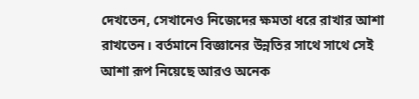দেখতেন, সেখানেও নিজেদের ক্ষমতা ধরে রাখার আশা রাখতেন। বর্তমানে বিজ্ঞানের উন্নতির সাথে সাথে সেই আশা রূপ নিয়েছে আরও অনেক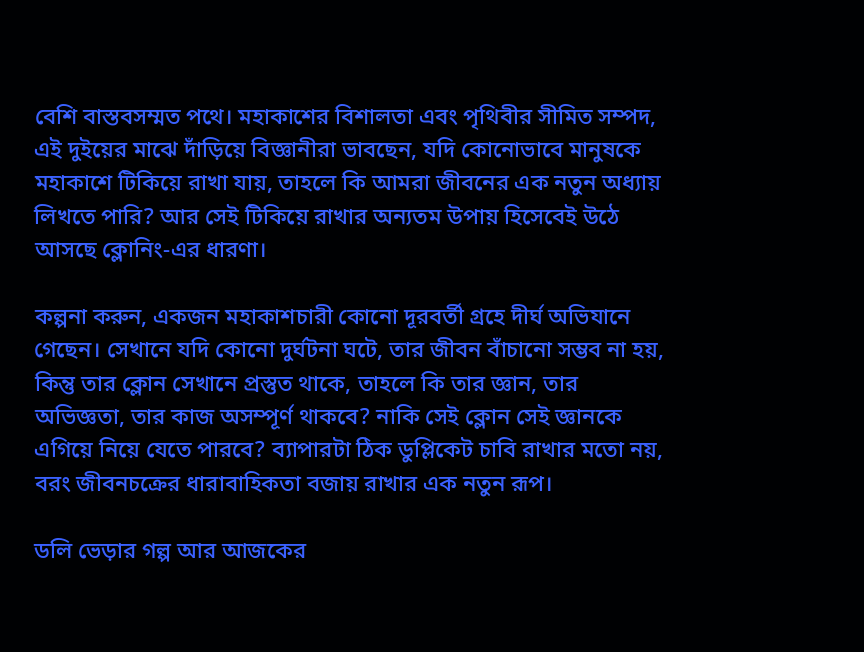বেশি বাস্তবসম্মত পথে। মহাকাশের বিশালতা এবং পৃথিবীর সীমিত সম্পদ, এই দুইয়ের মাঝে দাঁড়িয়ে বিজ্ঞানীরা ভাবছেন, যদি কোনোভাবে মানুষকে মহাকাশে টিকিয়ে রাখা যায়, তাহলে কি আমরা জীবনের এক নতুন অধ্যায় লিখতে পারি? আর সেই টিকিয়ে রাখার অন্যতম উপায় হিসেবেই উঠে আসছে ক্লোনিং-এর ধারণা।

কল্পনা করুন, একজন মহাকাশচারী কোনো দূরবর্তী গ্রহে দীর্ঘ অভিযানে গেছেন। সেখানে যদি কোনো দুর্ঘটনা ঘটে, তার জীবন বাঁচানো সম্ভব না হয়, কিন্তু তার ক্লোন সেখানে প্রস্তুত থাকে, তাহলে কি তার জ্ঞান, তার অভিজ্ঞতা, তার কাজ অসম্পূর্ণ থাকবে? নাকি সেই ক্লোন সেই জ্ঞানকে এগিয়ে নিয়ে যেতে পারবে? ব্যাপারটা ঠিক ডুপ্লিকেট চাবি রাখার মতো নয়, বরং জীবনচক্রের ধারাবাহিকতা বজায় রাখার এক নতুন রূপ।

ডলি ভেড়ার গল্প আর আজকের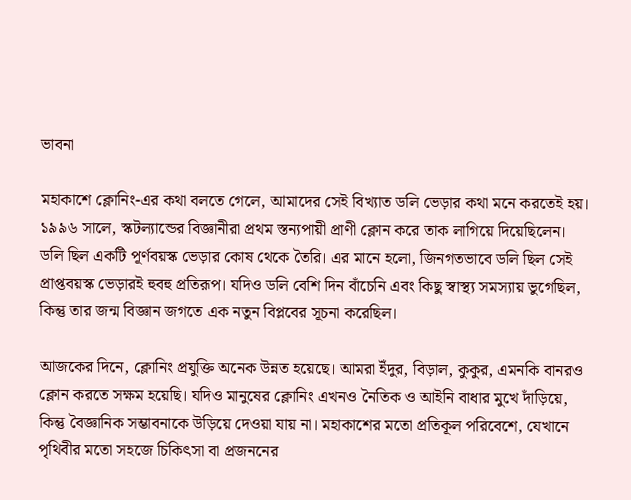ভাবনা

মহাকাশে ক্লোনিং-এর কথা বলতে গেলে, আমাদের সেই বিখ্যাত ডলি ভেড়ার কথা মনে করতেই হয়। ১৯৯৬ সালে, স্কটল্যান্ডের বিজ্ঞানীরা প্রথম স্তন্যপায়ী প্রাণী ক্লোন করে তাক লাগিয়ে দিয়েছিলেন। ডলি ছিল একটি পূর্ণবয়স্ক ভেড়ার কোষ থেকে তৈরি। এর মানে হলো, জিনগতভাবে ডলি ছিল সেই প্রাপ্তবয়স্ক ভেড়ারই হুবহু প্রতিরূপ। যদিও ডলি বেশি দিন বাঁচেনি এবং কিছু স্বাস্থ্য সমস্যায় ভুগেছিল, কিন্তু তার জন্ম বিজ্ঞান জগতে এক নতুন বিপ্লবের সূচনা করেছিল।

আজকের দিনে, ক্লোনিং প্রযুক্তি অনেক উন্নত হয়েছে। আমরা ইঁদুর, বিড়াল, কুকুর, এমনকি বানরও ক্লোন করতে সক্ষম হয়েছি। যদিও মানুষের ক্লোনিং এখনও নৈতিক ও আইনি বাধার মুখে দাঁড়িয়ে, কিন্তু বৈজ্ঞানিক সম্ভাবনাকে উড়িয়ে দেওয়া যায় না। মহাকাশের মতো প্রতিকূল পরিবেশে, যেখানে পৃথিবীর মতো সহজে চিকিৎসা বা প্রজননের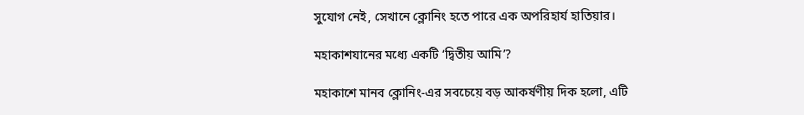সুযোগ নেই, সেখানে ক্লোনিং হতে পারে এক অপরিহার্য হাতিয়ার।

মহাকাশযানের মধ্যে একটি ‘দ্বিতীয় আমি’?

মহাকাশে মানব ক্লোনিং-এর সবচেয়ে বড় আকর্ষণীয় দিক হলো, এটি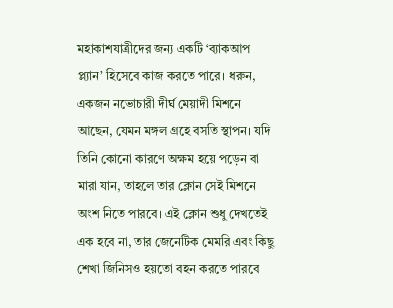মহাকাশযাত্রীদের জন্য একটি ‘ব্যাকআপ প্ল্যান’ হিসেবে কাজ করতে পারে। ধরুন, একজন নভোচারী দীর্ঘ মেয়াদী মিশনে আছেন, যেমন মঙ্গল গ্রহে বসতি স্থাপন। যদি তিনি কোনো কারণে অক্ষম হয়ে পড়েন বা মারা যান, তাহলে তার ক্লোন সেই মিশনে অংশ নিতে পারবে। এই ক্লোন শুধু দেখতেই এক হবে না, তার জেনেটিক মেমরি এবং কিছু শেখা জিনিসও হয়তো বহন করতে পারবে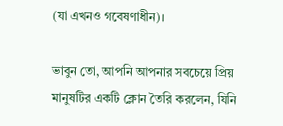(যা এখনও গবেষণাধীন)।

ভাবুন তো, আপনি আপনার সবচেয়ে প্রিয় মানুষটির একটি ক্লোন তৈরি করলেন, যিনি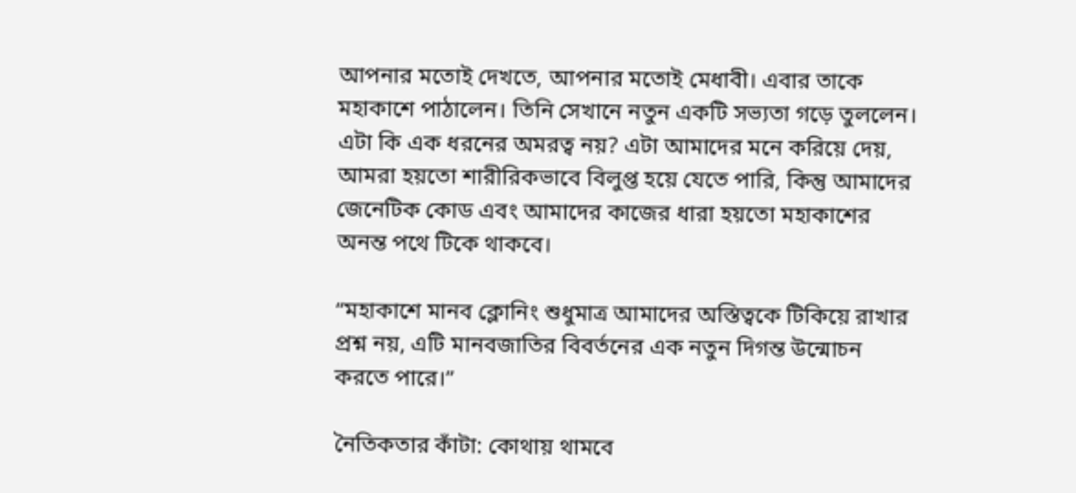আপনার মতোই দেখতে, আপনার মতোই মেধাবী। এবার তাকে মহাকাশে পাঠালেন। তিনি সেখানে নতুন একটি সভ্যতা গড়ে তুললেন। এটা কি এক ধরনের অমরত্ব নয়? এটা আমাদের মনে করিয়ে দেয়, আমরা হয়তো শারীরিকভাবে বিলুপ্ত হয়ে যেতে পারি, কিন্তু আমাদের জেনেটিক কোড এবং আমাদের কাজের ধারা হয়তো মহাকাশের অনন্ত পথে টিকে থাকবে।

“মহাকাশে মানব ক্লোনিং শুধুমাত্র আমাদের অস্তিত্বকে টিকিয়ে রাখার প্রশ্ন নয়, এটি মানবজাতির বিবর্তনের এক নতুন দিগন্ত উন্মোচন করতে পারে।”

নৈতিকতার কাঁটা: কোথায় থামবে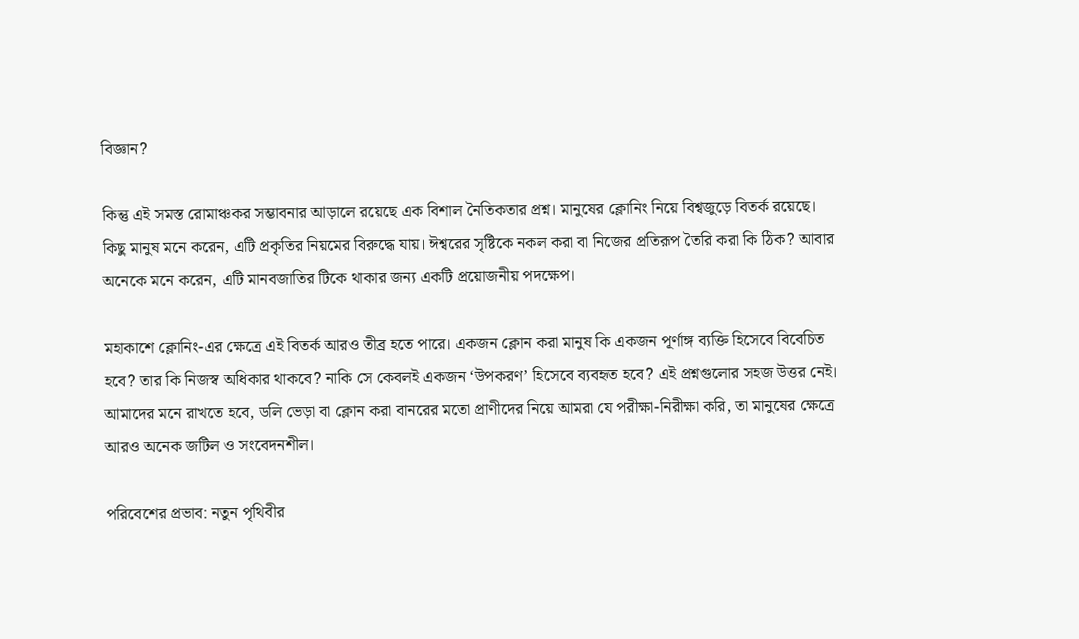বিজ্ঞান?

কিন্তু এই সমস্ত রোমাঞ্চকর সম্ভাবনার আড়ালে রয়েছে এক বিশাল নৈতিকতার প্রশ্ন। মানুষের ক্লোনিং নিয়ে বিশ্বজুড়ে বিতর্ক রয়েছে। কিছু মানুষ মনে করেন, এটি প্রকৃতির নিয়মের বিরুদ্ধে যায়। ঈশ্বরের সৃষ্টিকে নকল করা বা নিজের প্রতিরূপ তৈরি করা কি ঠিক? আবার অনেকে মনে করেন, এটি মানবজাতির টিকে থাকার জন্য একটি প্রয়োজনীয় পদক্ষেপ।

মহাকাশে ক্লোনিং-এর ক্ষেত্রে এই বিতর্ক আরও তীব্র হতে পারে। একজন ক্লোন করা মানুষ কি একজন পূর্ণাঙ্গ ব্যক্তি হিসেবে বিবেচিত হবে? তার কি নিজস্ব অধিকার থাকবে? নাকি সে কেবলই একজন ‘উপকরণ’ হিসেবে ব্যবহৃত হবে? এই প্রশ্নগুলোর সহজ উত্তর নেই। আমাদের মনে রাখতে হবে, ডলি ভেড়া বা ক্লোন করা বানরের মতো প্রাণীদের নিয়ে আমরা যে পরীক্ষা-নিরীক্ষা করি, তা মানুষের ক্ষেত্রে আরও অনেক জটিল ও সংবেদনশীল।

পরিবেশের প্রভাব: নতুন পৃথিবীর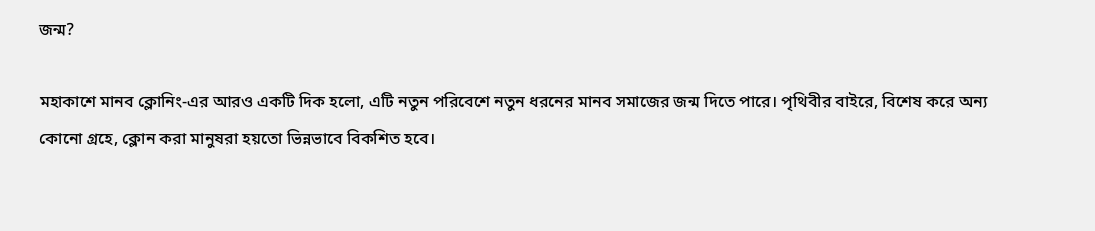জন্ম?

মহাকাশে মানব ক্লোনিং-এর আরও একটি দিক হলো, এটি নতুন পরিবেশে নতুন ধরনের মানব সমাজের জন্ম দিতে পারে। পৃথিবীর বাইরে, বিশেষ করে অন্য কোনো গ্রহে, ক্লোন করা মানুষরা হয়তো ভিন্নভাবে বিকশিত হবে।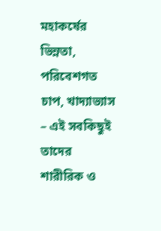মহাকর্ষের ভিন্নতা, পরিবেশগত চাপ, খাদ্যাভ্যাস – এই সবকিছুই তাদের শারীরিক ও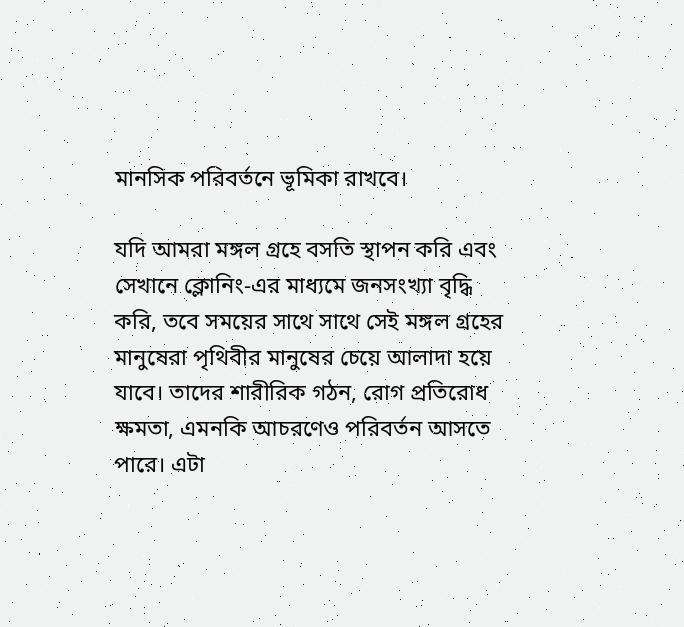মানসিক পরিবর্তনে ভূমিকা রাখবে।

যদি আমরা মঙ্গল গ্রহে বসতি স্থাপন করি এবং সেখানে ক্লোনিং-এর মাধ্যমে জনসংখ্যা বৃদ্ধি করি, তবে সময়ের সাথে সাথে সেই মঙ্গল গ্রহের মানুষেরা পৃথিবীর মানুষের চেয়ে আলাদা হয়ে যাবে। তাদের শারীরিক গঠন, রোগ প্রতিরোধ ক্ষমতা, এমনকি আচরণেও পরিবর্তন আসতে পারে। এটা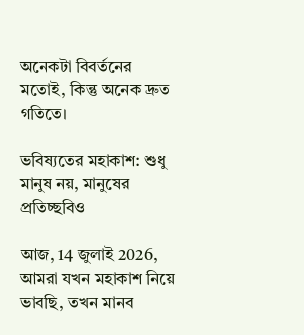অনেকটা বিবর্তনের মতোই, কিন্তু অনেক দ্রুত গতিতে।

ভবিষ্যতের মহাকাশ: শুধু মানুষ নয়, মানুষের প্রতিচ্ছবিও

আজ, 14 জুলাই 2026, আমরা যখন মহাকাশ নিয়ে ভাবছি, তখন মানব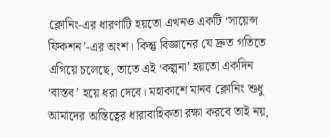ক্লোনিং-এর ধারণাটি হয়তো এখনও একটি ‘সায়েন্স ফিকশন’-এর অংশ। কিন্তু বিজ্ঞানের যে দ্রুত গতিতে এগিয়ে চলেছে, তাতে এই ‘কল্পনা’ হয়তো একদিন ‘বাস্তব’ হয়ে ধরা দেবে। মহাকাশে মানব ক্লোনিং শুধু আমাদের অস্তিত্বের ধারাবাহিকতা রক্ষা করবে তাই নয়,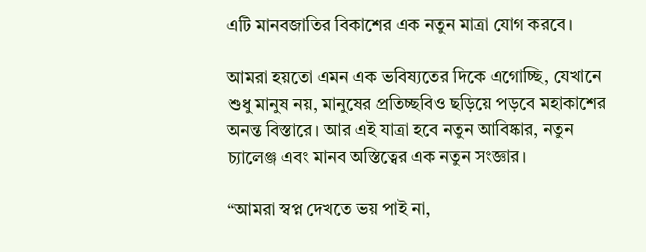এটি মানবজাতির বিকাশের এক নতুন মাত্রা যোগ করবে।

আমরা হয়তো এমন এক ভবিষ্যতের দিকে এগোচ্ছি, যেখানে শুধু মানুষ নয়, মানুষের প্রতিচ্ছবিও ছড়িয়ে পড়বে মহাকাশের অনন্ত বিস্তারে। আর এই যাত্রা হবে নতুন আবিষ্কার, নতুন চ্যালেঞ্জ এবং মানব অস্তিত্বের এক নতুন সংজ্ঞার।

“আমরা স্বপ্ন দেখতে ভয় পাই না,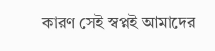কারণ সেই স্বপ্নই আমাদের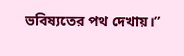ভবিষ্যতের পথ দেখায়।”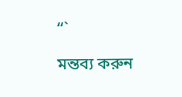“`

মন্তব্য করুন